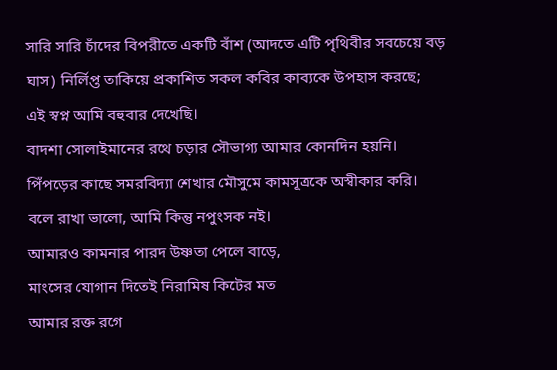সারি সারি চাঁদের বিপরীতে একটি বাঁশ (আদতে এটি পৃথিবীর সবচেয়ে বড় ঘাস) নির্লিপ্ত তাকিয়ে প্রকাশিত সকল কবির কাব্যকে উপহাস করছে;
এই স্বপ্ন আমি বহুবার দেখেছি।
বাদশা সোলাইমানের রথে চড়ার সৌভাগ্য আমার কোনদিন হয়নি।
পিঁপড়ের কাছে সমরবিদ্যা শেখার মৌসুমে কামসূত্রকে অস্বীকার করি।
বলে রাখা ভালো, আমি কিন্তু নপুংসক নই।
আমারও কামনার পারদ উষ্ণতা পেলে বাড়ে,
মাংসের যোগান দিতেই নিরামিষ কিটের মত
আমার রক্ত রগে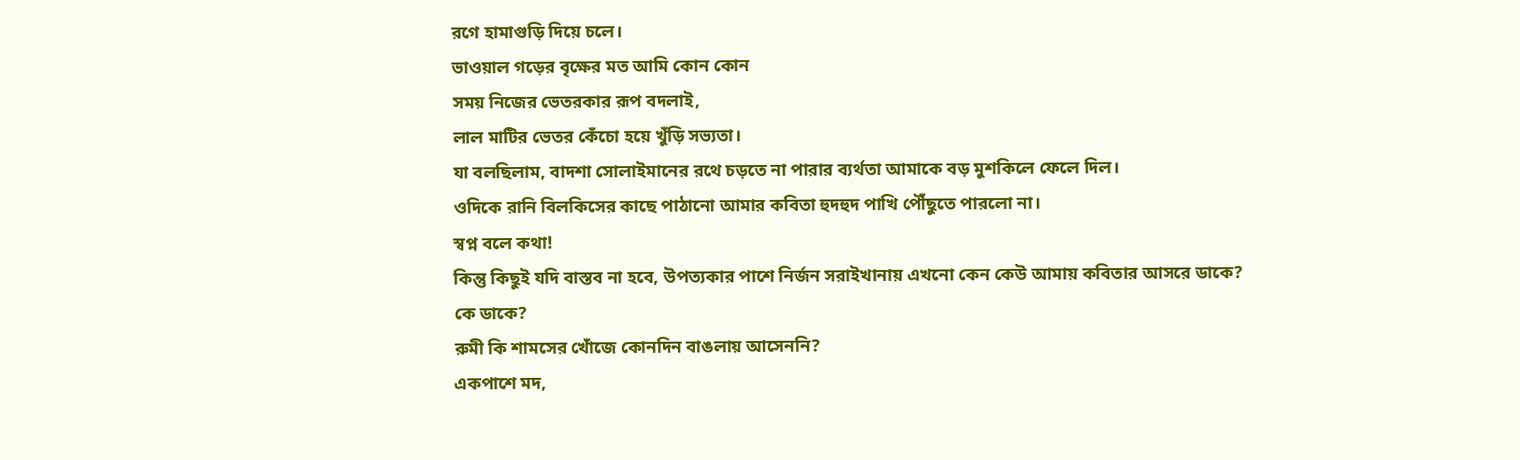রগে হামাগুড়ি দিয়ে চলে।
ভাওয়াল গড়ের বৃক্ষের মত আমি কোন কোন
সময় নিজের ভেতরকার রূপ বদলাই,
লাল মাটির ভেতর কেঁচো হয়ে খুঁড়ি সভ্যতা।
যা বলছিলাম, বাদশা সোলাইমানের রথে চড়তে না পারার ব্যর্থতা আমাকে বড় মুশকিলে ফেলে দিল।
ওদিকে রানি বিলকিসের কাছে পাঠানো আমার কবিতা হুদহুদ পাখি পৌঁছুতে পারলো না।
স্বপ্ন বলে কথা!
কিন্তু কিছুই যদি বাস্তব না হবে, উপত্যকার পাশে নির্জন সরাইখানায় এখনো কেন কেউ আমায় কবিতার আসরে ডাকে?
কে ডাকে?
রুমী কি শামসের খোঁজে কোনদিন বাঙলায় আসেননি?
একপাশে মদ,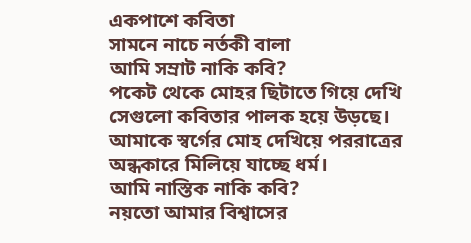একপাশে কবিতা
সামনে নাচে নর্তকী বালা
আমি সম্রাট নাকি কবি?
পকেট থেকে মোহর ছিটাতে গিয়ে দেখি সেগুলো কবিতার পালক হয়ে উড়ছে।
আমাকে স্বর্গের মোহ দেখিয়ে পররাত্রের অন্ধকারে মিলিয়ে যাচ্ছে ধর্ম।
আমি নাস্তিক নাকি কবি?
নয়তো আমার বিশ্বাসের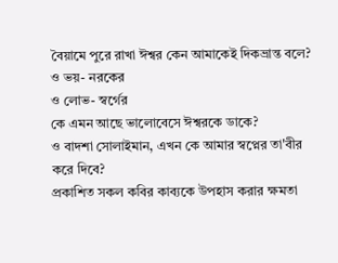বৈয়ামে পুরে রাখা ঈশ্বর কেন আমাকেই দিকভ্রান্ত বলে?
ও ভয়- নরকের
ও লোভ- স্বর্গের
কে এমন আছে ভালোবেসে ঈশ্বরকে ডাকে?
ও বাদশা সোলাইমান, এখন কে আমার স্বপ্নের তা'বীর করে দিবে?
প্রকাশিত সকল কবির কাব্যকে উপহাস করার ক্ষমতা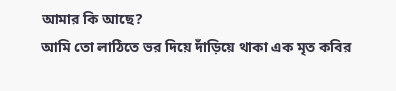আমার কি আছে?
আমি তো লাঠিতে ভর দিয়ে দাঁড়িয়ে থাকা এক মৃত কবির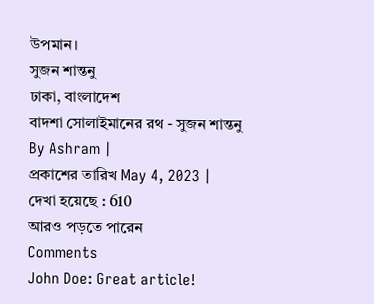উপমান।
সুজন শান্তনু
ঢাকা, বাংলাদেশ
বাদশা সোলাইমানের রথ - সুজন শান্তনু
By Ashram |
প্রকাশের তারিখ May 4, 2023 |
দেখা হয়েছে : 610
আরও পড়তে পারেন
Comments
John Doe: Great article!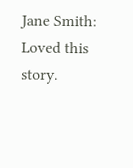Jane Smith: Loved this story.